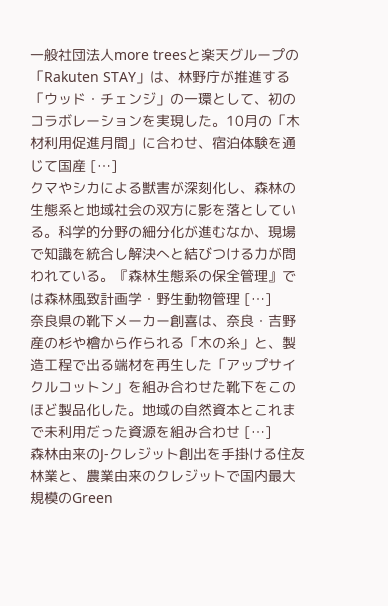一般社団法人more treesと楽天グループの「Rakuten STAY」は、林野庁が推進する「ウッド・チェンジ」の一環として、初のコラボレーションを実現した。10月の「木材利用促進月間」に合わせ、宿泊体験を通じて国産 […]
クマやシカによる獣害が深刻化し、森林の生態系と地域社会の双方に影を落としている。科学的分野の細分化が進むなか、現場で知識を統合し解決へと結びつける力が問われている。『森林生態系の保全管理』では森林風致計画学・野生動物管理 […]
奈良県の靴下メーカー創喜は、奈良・吉野産の杉や檜から作られる「木の糸」と、製造工程で出る端材を再生した「アップサイクルコットン」を組み合わせた靴下をこのほど製品化した。地域の自然資本とこれまで未利用だった資源を組み合わせ […]
森林由来のJ-クレジット創出を手掛ける住友林業と、農業由来のクレジットで国内最大規模のGreen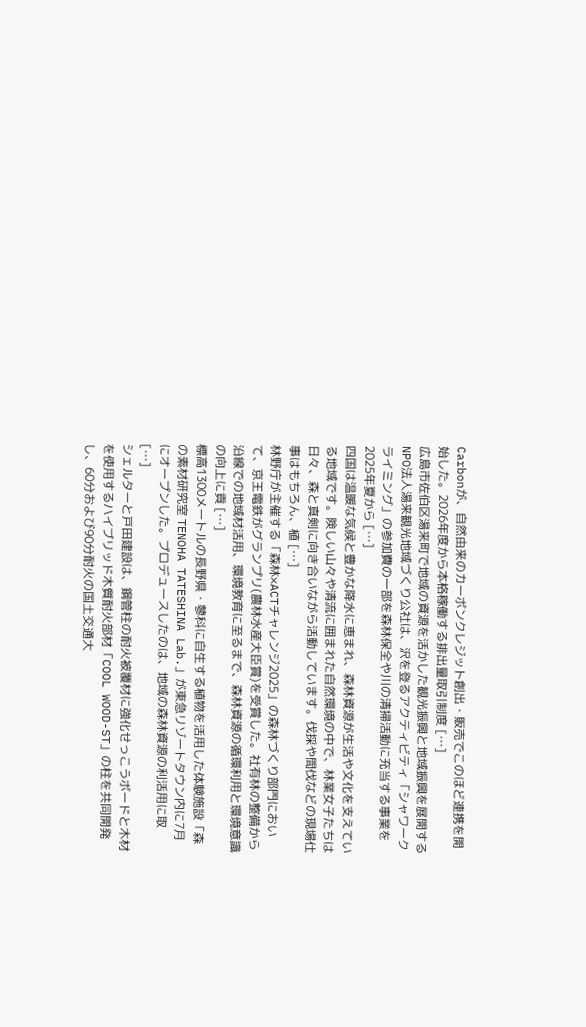Carbonが、自然由来のカーボンクレジット創出・販売でこのほど連携を開始した。2026年度から本格稼働する排出量取引制度 […]
広島市佐伯区湯来町で地域の資源を活かした観光振興と地域振興を展開するNPO法人湯来観光地域づくり公社は、沢を登るアクティビティ「シャワークライミング」の参加費の一部を森林保全や川の清掃活動に充当する事業を2025年夏から […]
四国は温暖な気候と豊かな降水に恵まれ、森林資源が生活や文化を支えている地域です。険しい山々や清流に囲まれた自然環境の中で、林業女子たちは日々、森と真剣に向き合いながら活動しています。伐採や間伐などの現場仕事はもちろん、植 […]
林野庁が主催する「森林×ACTチャレンジ2025」の森林づくり部門において、京王電鉄がグランプリ(農林水産大臣賞)を受賞した。社有林の整備から沿線での地域材活用、環境教育に至るまで、森林資源の循環利用と環境意識の向上に貢 […]
標高1300メートルの長野県・蓼科に自生する植物を活用した体験施設「森の素材研究室 TENOHA TATESHINA Lab.」が東急リゾートタウン内に7月にオープンした。プロデュースしたのは、地域の森林資源の利活用に取 […]
シェルターと戸田建設は、鋼管柱の耐火被覆材に強化せっこうボードと木材を使用するハイブリッド木質耐火部材「COOL WOOD-ST」の柱を共同開発し、60分および90分耐火の国土交通大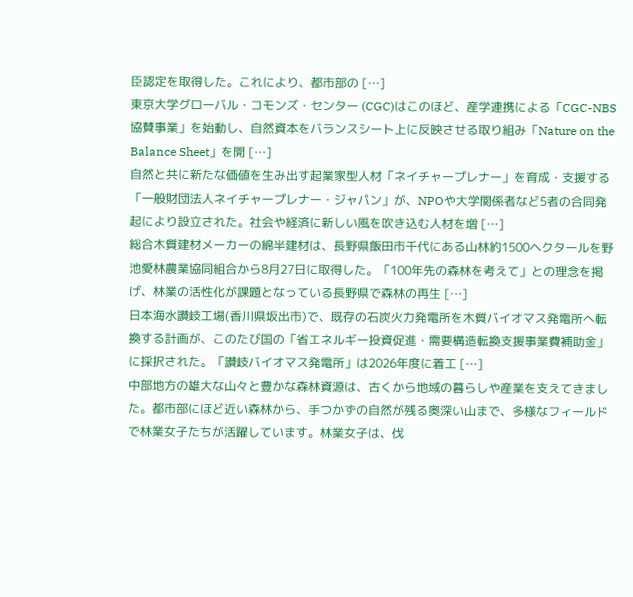臣認定を取得した。これにより、都市部の […]
東京大学グローバル・コモンズ・センター (CGC)はこのほど、産学連携による「CGC-NBS協賛事業」を始動し、自然資本をバランスシート上に反映させる取り組み「Nature on the Balance Sheet」を開 […]
自然と共に新たな価値を生み出す起業家型人材「ネイチャープレナー」を育成・支援する「一般財団法人ネイチャープレナー・ジャパン」が、NPOや大学関係者など5者の合同発起により設立された。社会や経済に新しい風を吹き込む人材を増 […]
総合木質建材メーカーの綿半建材は、長野県飯田市千代にある山林約1500ヘクタールを野池愛林農業協同組合から8月27日に取得した。「100年先の森林を考えて」との理念を掲げ、林業の活性化が課題となっている長野県で森林の再生 […]
日本海水讃岐工場(香川県坂出市)で、既存の石炭火力発電所を木質バイオマス発電所へ転換する計画が、このたび国の「省エネルギー投資促進・需要構造転換支援事業費補助金」に採択された。「讃岐バイオマス発電所」は2026年度に着工 […]
中部地方の雄大な山々と豊かな森林資源は、古くから地域の暮らしや産業を支えてきました。都市部にほど近い森林から、手つかずの自然が残る奥深い山まで、多様なフィールドで林業女子たちが活躍しています。林業女子は、伐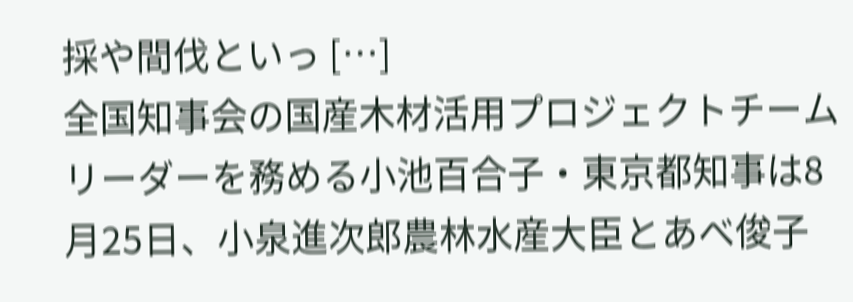採や間伐といっ […]
全国知事会の国産木材活用プロジェクトチームリーダーを務める小池百合子・東京都知事は8月25日、小泉進次郎農林水産大臣とあべ俊子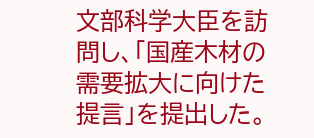文部科学大臣を訪問し、「国産木材の需要拡大に向けた提言」を提出した。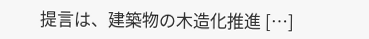提言は、建築物の木造化推進 […]